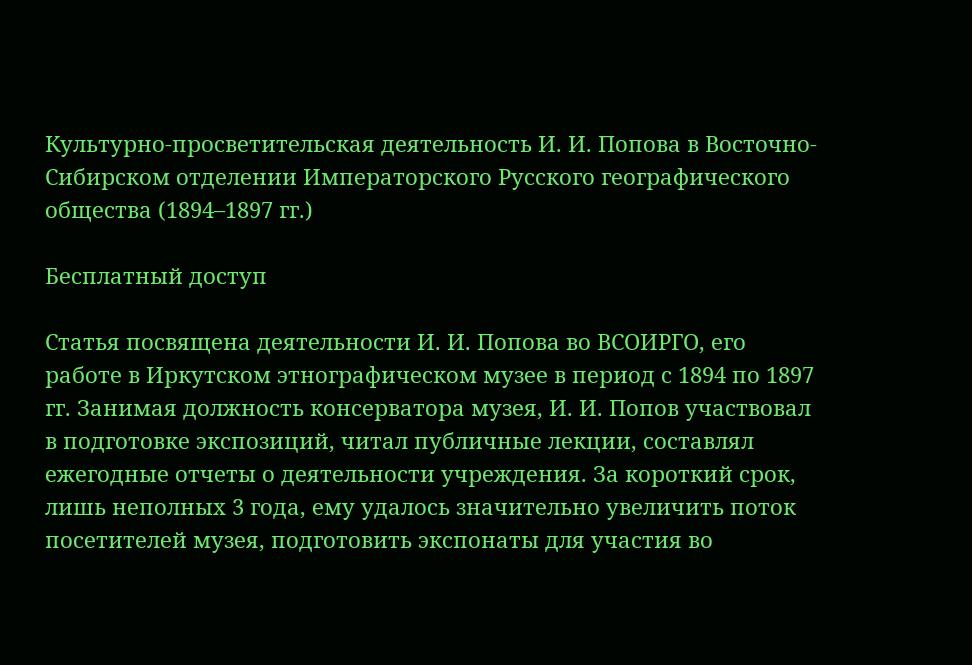Культурно-просветительская деятельность И. И. Попова в Восточно-Сибирском отделении Императорского Русского географического общества (1894–1897 гг.)

Бесплатный доступ

Статья посвящена деятельности И. И. Попова во ВСОИРГО, его работе в Иркутском этнографическом музее в период с 1894 по 1897 гг. Занимая должность консерватора музея, И. И. Попов участвовал в подготовке экспозиций, читал публичные лекции, составлял ежегодные отчеты о деятельности учреждения. За короткий срок, лишь неполных 3 года, ему удалось значительно увеличить поток посетителей музея, подготовить экспонаты для участия во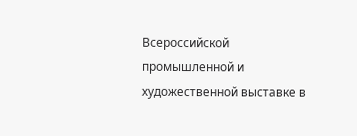Всероссийской промышленной и художественной выставке в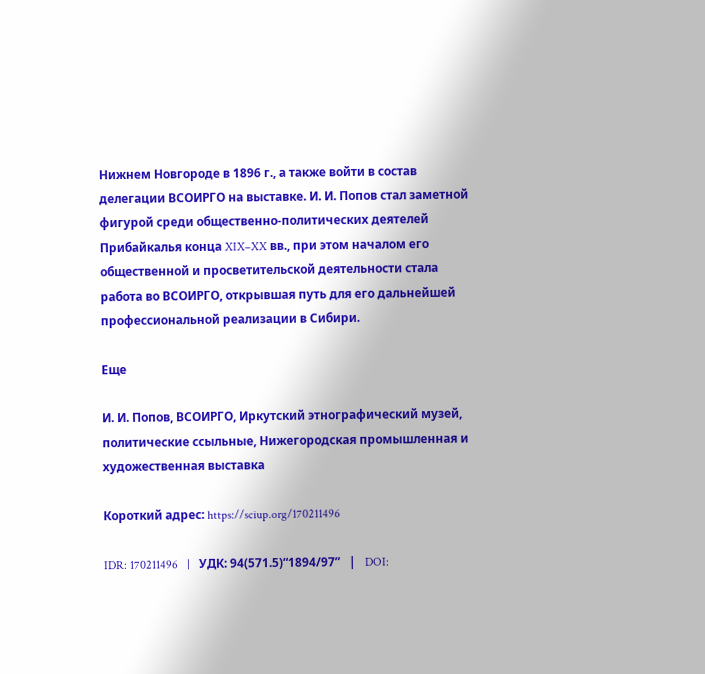Нижнем Новгороде в 1896 г., а также войти в состав делегации ВСОИРГО на выставке. И. И. Попов стал заметной фигурой среди общественно-политических деятелей Прибайкалья конца XIX–XX вв., при этом началом его общественной и просветительской деятельности стала работа во ВСОИРГО, открывшая путь для его дальнейшей профессиональной реализации в Сибири.

Еще

И. И. Попов, ВСОИРГО, Иркутский этнографический музей, политические ссыльные, Нижегородская промышленная и художественная выставка

Короткий адрес: https://sciup.org/170211496

IDR: 170211496   |   УДК: 94(571.5)“1894/97”   |   DOI: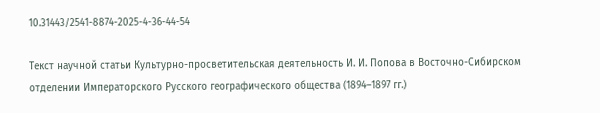10.31443/2541-8874-2025-4-36-44-54

Текст научной статьи Культурно-просветительская деятельность И. И. Попова в Восточно-Сибирском отделении Императорского Русского географического общества (1894–1897 гг.)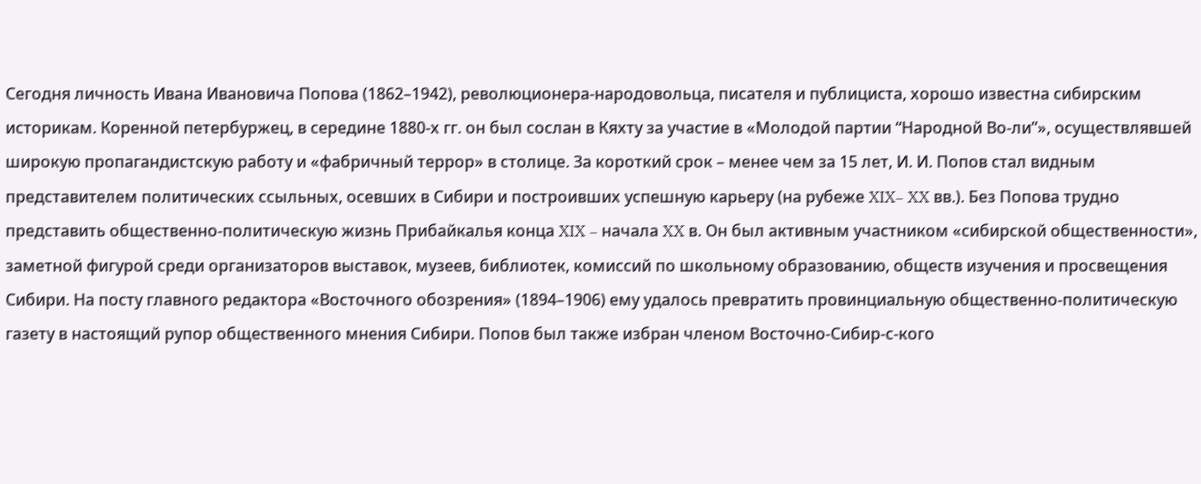Сегодня личность Ивана Ивановича Попова (1862–1942), революционера-народовольца, писателя и публициста, хорошо известна сибирским историкам. Коренной петербуржец, в середине 1880-х гг. он был сослан в Кяхту за участие в «Молодой партии “Народной Во-лиˮ», осуществлявшей широкую пропагандистскую работу и «фабричный террор» в столице. За короткий срок – менее чем за 15 лет, И. И. Попов стал видным представителем политических ссыльных, осевших в Сибири и построивших успешную карьеру (на рубеже XIX– XX вв.). Без Попова трудно представить общественно-политическую жизнь Прибайкалья конца XIX – начала XX в. Он был активным участником «сибирской общественности», заметной фигурой среди организаторов выставок, музеев, библиотек, комиссий по школьному образованию, обществ изучения и просвещения Сибири. На посту главного редактора «Восточного обозрения» (1894–1906) ему удалось превратить провинциальную общественно-политическую газету в настоящий рупор общественного мнения Сибири. Попов был также избран членом Восточно-Сибир-с-кого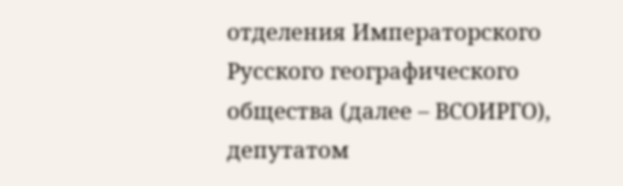отделения Императорского Русского географического общества (далее – ВСОИРГО), депутатом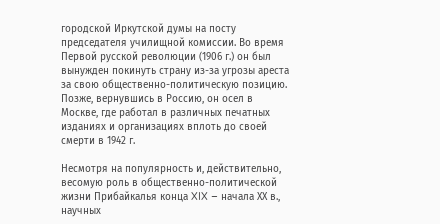городской Иркутской думы на посту председателя училищной комиссии. Во время Первой русской революции (1906 г.) он был вынужден покинуть страну из-за угрозы ареста за свою общественно-политическую позицию. Позже, вернувшись в Россию, он осел в Москве, где работал в различных печатных изданиях и организациях вплоть до своей смерти в 1942 г.

Несмотря на популярность и, действительно, весомую роль в общественно-политической жизни Прибайкалья конца XIX – начала ХХ в., научных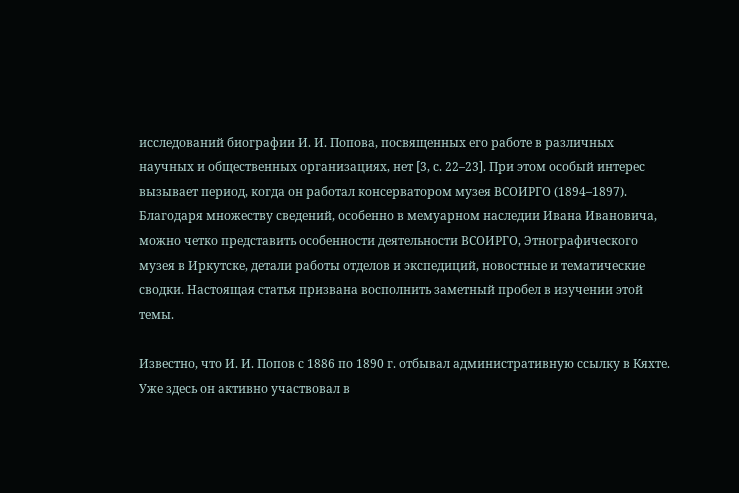исследований биографии И. И. Попова, посвященных его работе в различных научных и общественных организациях, нет [3, с. 22–23]. При этом особый интерес вызывает период, когда он работал консерватором музея ВСОИРГО (1894–1897). Благодаря множеству сведений, особенно в мемуарном наследии Ивана Ивановича, можно четко представить особенности деятельности ВСОИРГО, Этнографического музея в Иркутске, детали работы отделов и экспедиций, новостные и тематические сводки. Настоящая статья призвана восполнить заметный пробел в изучении этой темы.

Известно, что И. И. Попов с 1886 по 1890 г. отбывал административную ссылку в Кяхте. Уже здесь он активно участвовал в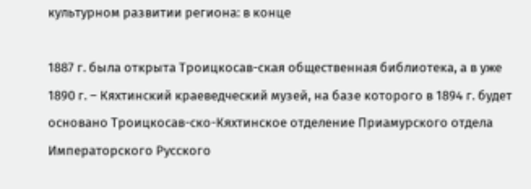культурном развитии региона: в конце

1887 г. была открыта Троицкосав-ская общественная библиотека, а в уже 1890 г. – Кяхтинский краеведческий музей, на базе которого в 1894 г. будет основано Троицкосав-ско-Кяхтинское отделение Приамурского отдела Императорского Русского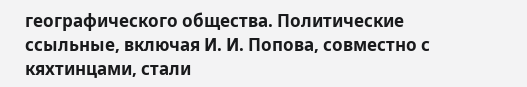географического общества. Политические ссыльные, включая И. И. Попова, совместно с кяхтинцами, стали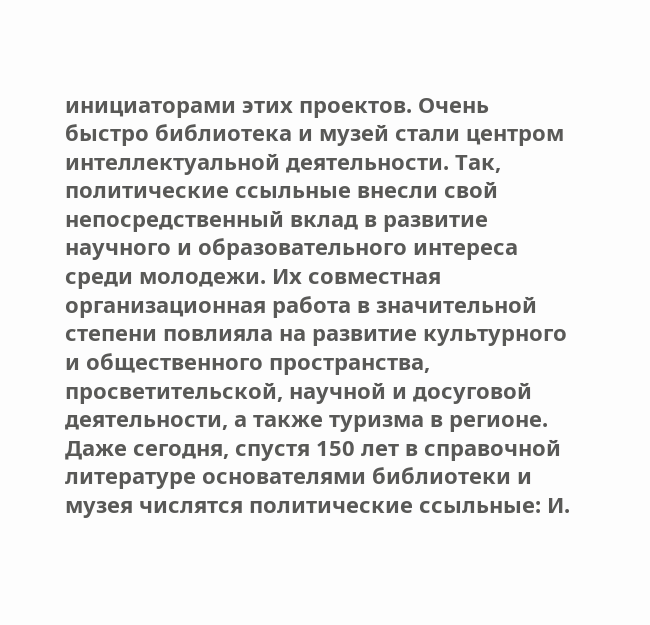инициаторами этих проектов. Очень быстро библиотека и музей стали центром интеллектуальной деятельности. Так, политические ссыльные внесли свой непосредственный вклад в развитие научного и образовательного интереса среди молодежи. Их совместная организационная работа в значительной степени повлияла на развитие культурного и общественного пространства, просветительской, научной и досуговой деятельности, а также туризма в регионе. Даже сегодня, спустя 150 лет в справочной литературе основателями библиотеки и музея числятся политические ссыльные: И.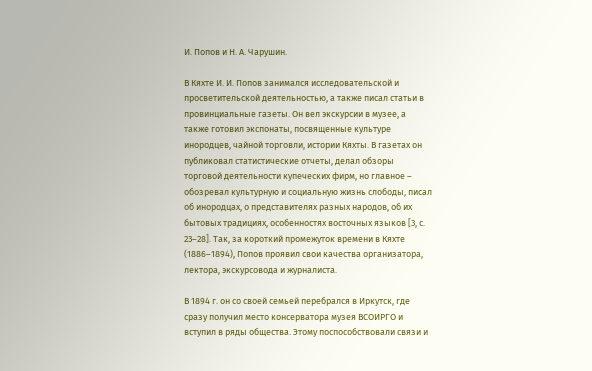И. Попов и Н. А. Чарушин.

В Кяхте И. И. Попов занимался исследовательской и просветительской деятельностью, а также писал статьи в провинциальные газеты. Он вел экскурсии в музее, а также готовил экспонаты, посвященные культуре инородцев, чайной торговли, истории Кяхты. В газетах он публиковал статистические отчеты, делал обзоры торговой деятельности купеческих фирм, но главное – обозревал культурную и социальную жизнь слободы, писал об инородцах, о представителях разных народов, об их бытовых традициях, особенностях восточных языков [3, с. 23–28]. Так, за короткий промежуток времени в Кяхте (1886–1894), Попов проявил свои качества организатора, лектора, экскурсовода и журналиста.

В 1894 г. он со своей семьей перебрался в Иркутск, где сразу получил место консерватора музея ВСОИРГО и вступил в ряды общества. Этому поспособствовали связи и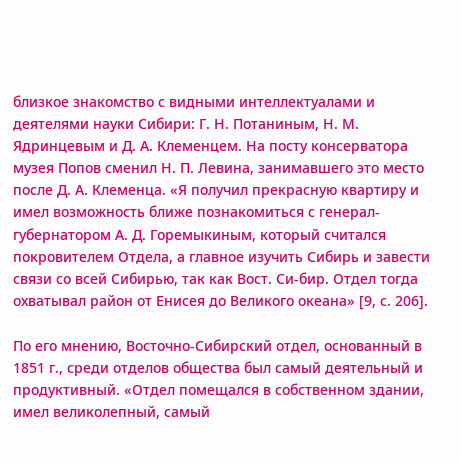близкое знакомство с видными интеллектуалами и деятелями науки Сибири: Г. Н. Потаниным, Н. М. Ядринцевым и Д. А. Клеменцем. На посту консерватора музея Попов сменил Н. П. Левина, занимавшего это место после Д. А. Клеменца. «Я получил прекрасную квартиру и имел возможность ближе познакомиться с генерал-губернатором А. Д. Горемыкиным, который считался покровителем Отдела, а главное изучить Сибирь и завести связи со всей Сибирью, так как Вост. Си-бир. Отдел тогда охватывал район от Енисея до Великого океана» [9, с. 206].

По его мнению, Восточно-Сибирский отдел, основанный в 1851 г., среди отделов общества был самый деятельный и продуктивный. «Отдел помещался в собственном здании, имел великолепный, самый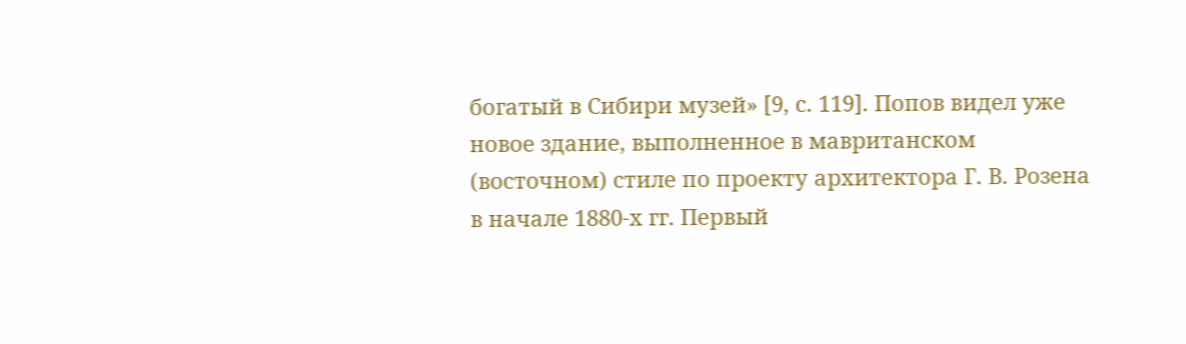богатый в Сибири музей» [9, с. 119]. Попов видел уже новое здание, выполненное в мавританском (восточном) стиле по проекту архитектора Г. В. Розена в начале 1880-х гг. Первый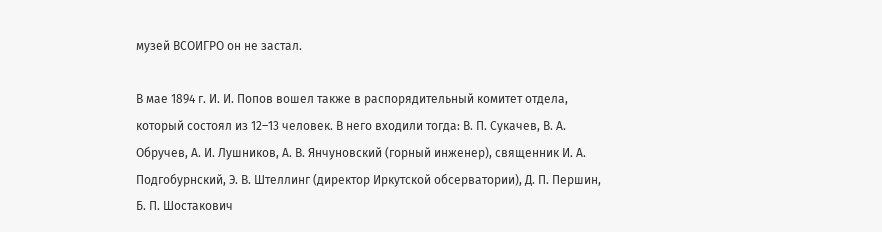музей ВСОИГРО он не застал.

В мае 1894 г. И. И. Попов вошел также в распорядительный комитет отдела, который состоял из 12–13 человек. В него входили тогда: В. П. Сукачев, В. А. Обручев, А. И. Лушников, А. В. Янчуновский (горный инженер), священник И. А. Подгобурнский, Э. В. Штеллинг (директор Иркутской обсерватории), Д. П. Першин, Б. П. Шостакович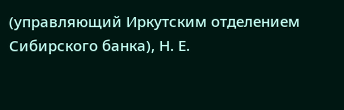(управляющий Иркутским отделением Сибирского банка), Н. Е.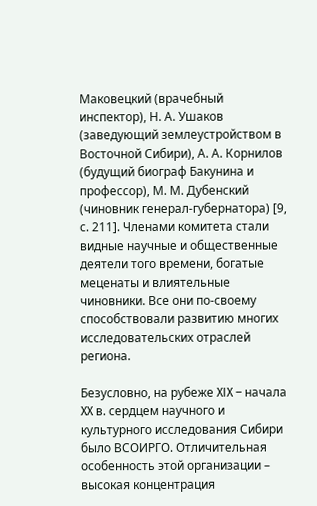Маковецкий (врачебный инспектор), Н. А. Ушаков (заведующий землеустройством в Восточной Сибири), А. А. Корнилов (будущий биограф Бакунина и профессор), М. М. Дубенский (чиновник генерал-губернатора) [9, с. 211]. Членами комитета стали видные научные и общественные деятели того времени, богатые меценаты и влиятельные чиновники. Все они по-своему способствовали развитию многих исследовательских отраслей региона.

Безусловно, на рубеже XIX – начала XX в. сердцем научного и культурного исследования Сибири было ВСОИРГО. Отличительная особенность этой организации – высокая концентрация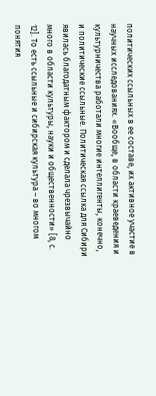политических ссыльных в ее составе, их активное участие в научных исследованиях. «Вообще, в области краеведения и культурничества работали многие интеллигенты, конечно, и политические ссыльные. Политическая ссылка для Сибири явилась благодатным фактором и сделала чрезвычайно много в области культуры, науки и общественности» [8, с. 12]. То есть ссыльные и сибирская культура – во многом понятия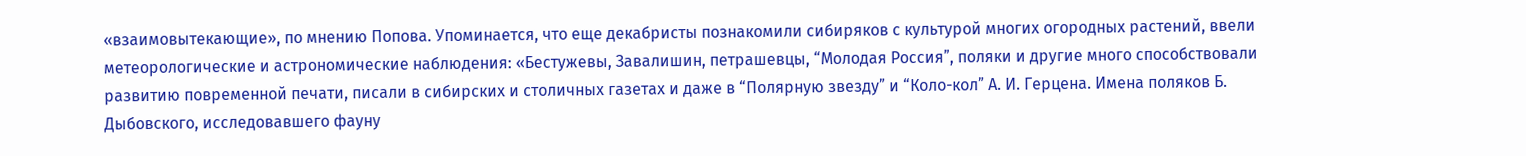«взаимовытекающие», по мнению Попова. Упоминается, что еще декабристы познакомили сибиряков с культурой многих огородных растений, ввели метеорологические и астрономические наблюдения: «Бестужевы, Завалишин, петрашевцы, “Молодая Россияˮ, поляки и другие много способствовали развитию повременной печати, писали в сибирских и столичных газетах и даже в “Полярную звездуˮ и “Коло-колˮ А. И. Герцена. Имена поляков Б. Дыбовского, исследовавшего фауну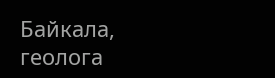Байкала, геолога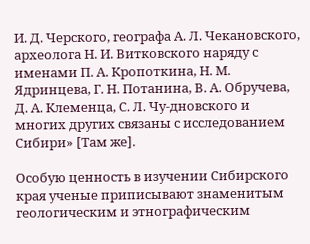И. Д. Черского, географа А. Л. Чекановского, археолога Н. И. Витковского наряду с именами П. А. Кропоткина, Н. М. Ядринцева, Г. Н. Потанина, В. А. Обручева, Д. А. Клеменца, С. Л. Чу-дновского и многих других связаны с исследованием Сибири» [Там же].

Особую ценность в изучении Сибирского края ученые приписывают знаменитым геологическим и этнографическим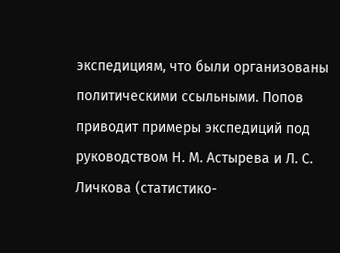экспедициям, что были организованы политическими ссыльными. Попов приводит примеры экспедиций под руководством Н. М. Астырева и Л. С. Личкова (статистико-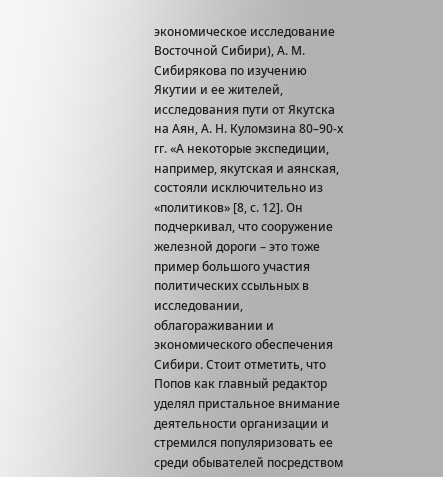экономическое исследование Восточной Сибири), А. М. Сибирякова по изучению Якутии и ее жителей, исследования пути от Якутска на Аян, А. Н. Куломзина 80–90-х гг. «А некоторые экспедиции, например, якутская и аянская, состояли исключительно из «политиков» [8, с. 12]. Он подчеркивал, что сооружение железной дороги – это тоже пример большого участия политических ссыльных в исследовании, облагораживании и экономического обеспечения Сибири. Стоит отметить, что Попов как главный редактор уделял пристальное внимание деятельности организации и стремился популяризовать ее среди обывателей посредством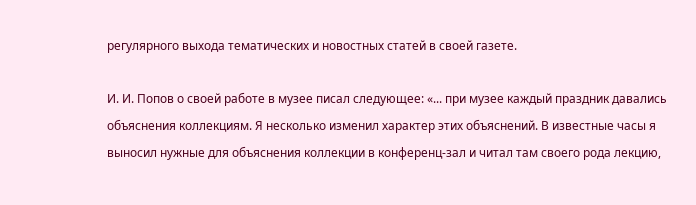регулярного выхода тематических и новостных статей в своей газете.

И. И. Попов о своей работе в музее писал следующее: «... при музее каждый праздник давались объяснения коллекциям. Я несколько изменил характер этих объяснений. В известные часы я выносил нужные для объяснения коллекции в конференц-зал и читал там своего рода лекцию,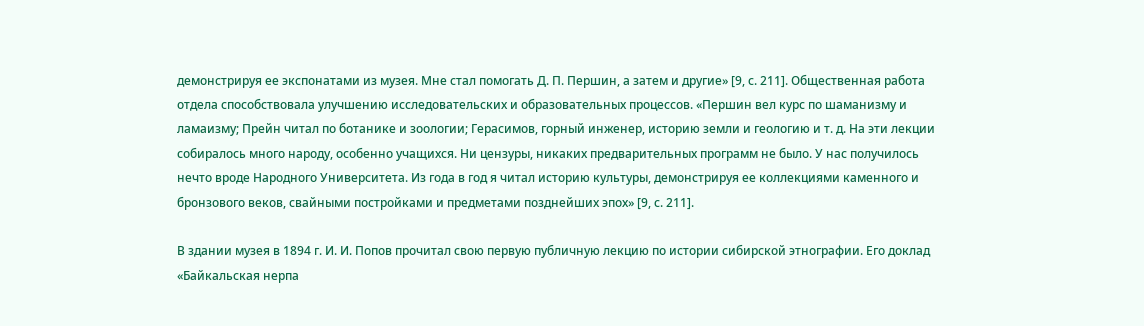демонстрируя ее экспонатами из музея. Мне стал помогать Д. П. Першин, а затем и другие» [9, с. 211]. Общественная работа отдела способствовала улучшению исследовательских и образовательных процессов. «Першин вел курс по шаманизму и ламаизму; Прейн читал по ботанике и зоологии; Герасимов, горный инженер, историю земли и геологию и т. д. На эти лекции собиралось много народу, особенно учащихся. Ни цензуры, никаких предварительных программ не было. У нас получилось нечто вроде Народного Университета. Из года в год я читал историю культуры, демонстрируя ее коллекциями каменного и бронзового веков, свайными постройками и предметами позднейших эпох» [9, с. 211].

В здании музея в 1894 г. И. И. Попов прочитал свою первую публичную лекцию по истории сибирской этнографии. Его доклад «Байкальская нерпа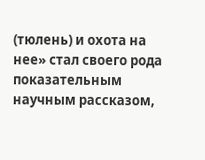(тюлень) и охота на нее» стал своего рода показательным научным рассказом,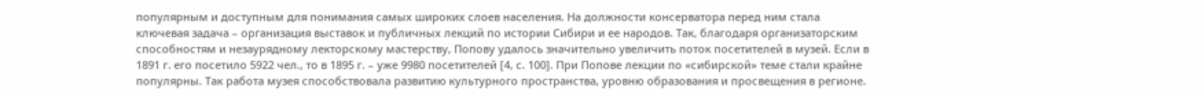популярным и доступным для понимания самых широких слоев населения. На должности консерватора перед ним стала ключевая задача – организация выставок и публичных лекций по истории Сибири и ее народов. Так, благодаря организаторским способностям и незаурядному лекторскому мастерству, Попову удалось значительно увеличить поток посетителей в музей. Если в 1891 г. его посетило 5922 чел., то в 1895 г. – уже 9980 посетителей [4, с. 100]. При Попове лекции по «сибирской» теме стали крайне популярны. Так работа музея способствовала развитию культурного пространства, уровню образования и просвещения в регионе.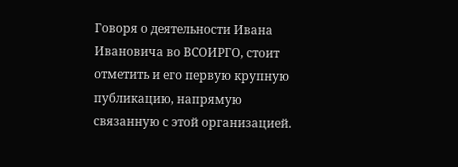Говоря о деятельности Ивана Ивановича во ВСОИРГО, стоит отметить и его первую крупную публикацию, напрямую связанную с этой организацией.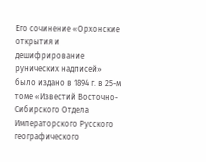Его сочинение «Орхонские открытия и дешифрирование рунических надписей» было издано в 1894 г. в 25-м томе «Известий Восточно-Сибирского Отдела Императорского Русского географического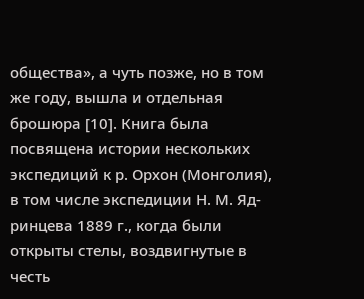общества», а чуть позже, но в том же году, вышла и отдельная брошюра [10]. Книга была посвящена истории нескольких экспедиций к р. Орхон (Монголия), в том числе экспедиции Н. М. Яд-ринцева 1889 г., когда были открыты стелы, воздвигнутые в честь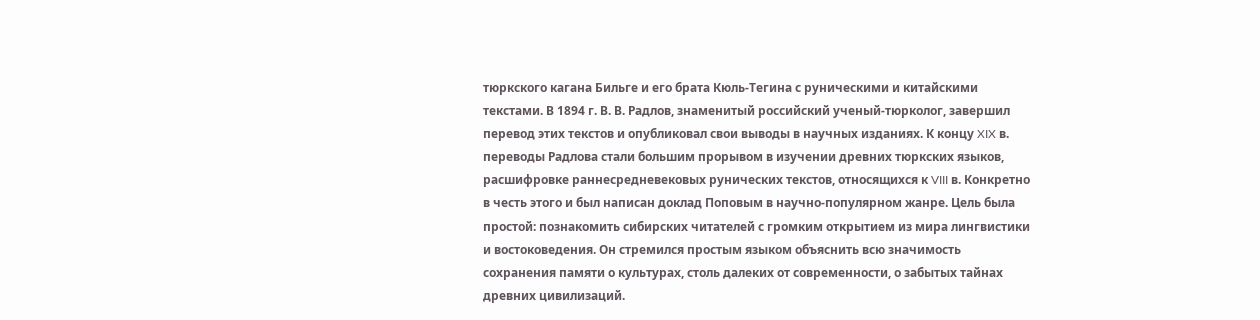тюркского кагана Бильге и его брата Кюль-Тегина с руническими и китайскими текстами. В 1894 г. В. В. Радлов, знаменитый российский ученый-тюрколог, завершил перевод этих текстов и опубликовал свои выводы в научных изданиях. К концу XIX в. переводы Радлова стали большим прорывом в изучении древних тюркских языков, расшифровке раннесредневековых рунических текстов, относящихся к VIII в. Конкретно в честь этого и был написан доклад Поповым в научно-популярном жанре. Цель была простой: познакомить сибирских читателей с громким открытием из мира лингвистики и востоковедения. Он стремился простым языком объяснить всю значимость сохранения памяти о культурах, столь далеких от современности, о забытых тайнах древних цивилизаций.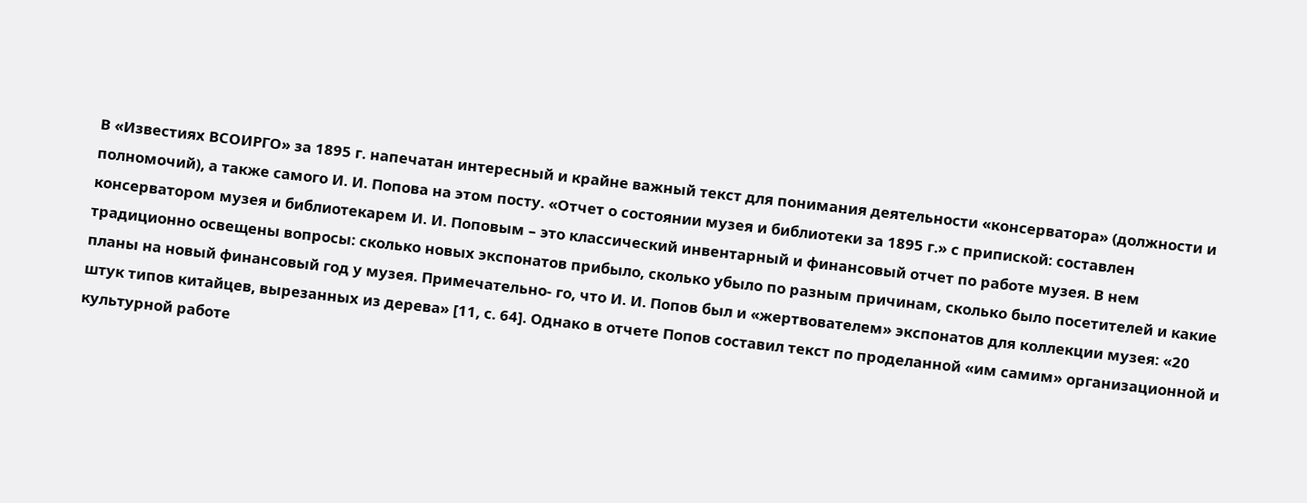В «Известиях ВСОИРГО» за 1895 г. напечатан интересный и крайне важный текст для понимания деятельности «консерватора» (должности и полномочий), а также самого И. И. Попова на этом посту. «Отчет о состоянии музея и библиотеки за 1895 г.» с припиской: составлен консерватором музея и библиотекарем И. И. Поповым – это классический инвентарный и финансовый отчет по работе музея. В нем традиционно освещены вопросы: сколько новых экспонатов прибыло, сколько убыло по разным причинам, сколько было посетителей и какие планы на новый финансовый год у музея. Примечательно- го, что И. И. Попов был и «жертвователем» экспонатов для коллекции музея: «20 штук типов китайцев, вырезанных из дерева» [11, с. 64]. Однако в отчете Попов составил текст по проделанной «им самим» организационной и культурной работе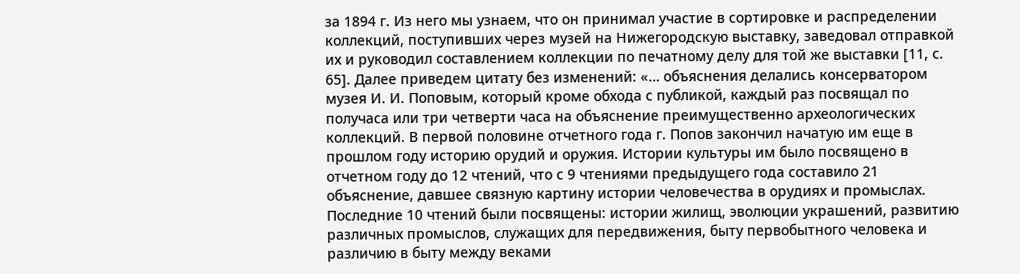за 1894 г. Из него мы узнаем, что он принимал участие в сортировке и распределении коллекций, поступивших через музей на Нижегородскую выставку, заведовал отправкой их и руководил составлением коллекции по печатному делу для той же выставки [11, с. 65]. Далее приведем цитату без изменений: «… объяснения делались консерватором музея И. И. Поповым, который кроме обхода с публикой, каждый раз посвящал по получаса или три четверти часа на объяснение преимущественно археологических коллекций. В первой половине отчетного года г. Попов закончил начатую им еще в прошлом году историю орудий и оружия. Истории культуры им было посвящено в отчетном году до 12 чтений, что с 9 чтениями предыдущего года составило 21 объяснение, давшее связную картину истории человечества в орудиях и промыслах. Последние 10 чтений были посвящены: истории жилищ, эволюции украшений, развитию различных промыслов, служащих для передвижения, быту первобытного человека и различию в быту между веками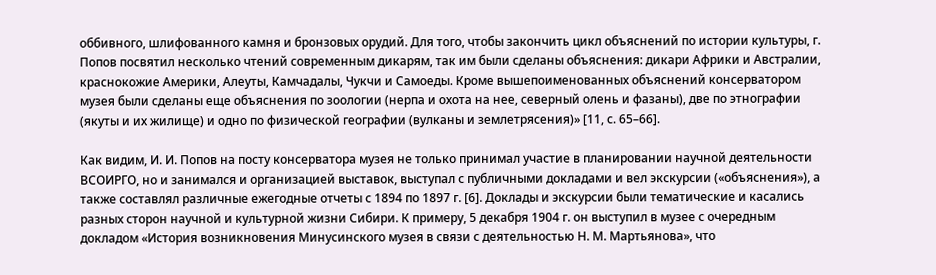оббивного, шлифованного камня и бронзовых орудий. Для того, чтобы закончить цикл объяснений по истории культуры, г. Попов посвятил несколько чтений современным дикарям, так им были сделаны объяснения: дикари Африки и Австралии, краснокожие Америки, Алеуты, Камчадалы, Чукчи и Самоеды. Кроме вышепоименованных объяснений консерватором музея были сделаны еще объяснения по зоологии (нерпа и охота на нее, северный олень и фазаны), две по этнографии (якуты и их жилище) и одно по физической географии (вулканы и землетрясения)» [11, с. 65–66].

Как видим, И. И. Попов на посту консерватора музея не только принимал участие в планировании научной деятельности ВСОИРГО, но и занимался и организацией выставок, выступал с публичными докладами и вел экскурсии («объяснения»), а также составлял различные ежегодные отчеты с 1894 по 1897 г. [6]. Доклады и экскурсии были тематические и касались разных сторон научной и культурной жизни Сибири. К примеру, 5 декабря 1904 г. он выступил в музее с очередным докладом «История возникновения Минусинского музея в связи с деятельностью Н. М. Мартьянова», что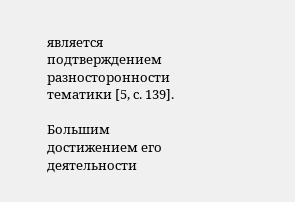является подтверждением разносторонности тематики [5, с. 139].

Большим достижением его деятельности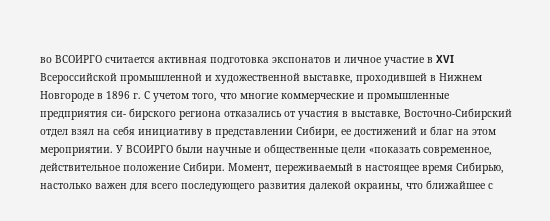во ВСОИРГО считается активная подготовка экспонатов и личное участие в XVI Всероссийской промышленной и художественной выставке, проходившей в Нижнем Новгороде в 1896 г. С учетом того, что многие коммерческие и промышленные предприятия си- бирского региона отказались от участия в выставке, Восточно-Сибирский отдел взял на себя инициативу в представлении Сибири, ее достижений и благ на этом мероприятии. У ВСОИРГО были научные и общественные цели «показать современное, действительное положение Сибири. Момент, переживаемый в настоящее время Сибирью, настолько важен для всего последующего развития далекой окраины, что ближайшее с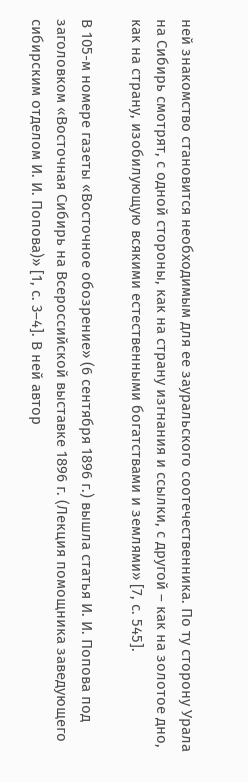ней знакомство становится необходимым для ее зауральского соотечественника. По ту сторону Урала на Сибирь смотрят, с одной стороны, как на страну изгнания и ссылки, с другой – как на золотое дно, как на страну, изобилующую всякими естественными богатствами и землями» [7, с. 545].

В 105-м номере газеты «Восточное обозрение» (6 сентября 1896 г.) вышла статья И. И. Попова под заголовком «Восточная Сибирь на Всероссийской выставке 1896 г. (Лекция помощника заведующего сибирским отделом И. И. Попова)» [1, с. 3–4]. В ней автор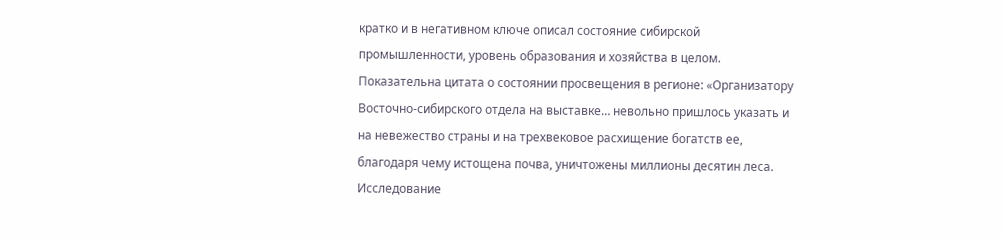кратко и в негативном ключе описал состояние сибирской промышленности, уровень образования и хозяйства в целом. Показательна цитата о состоянии просвещения в регионе: «Организатору Восточно-сибирского отдела на выставке… невольно пришлось указать и на невежество страны и на трехвековое расхищение богатств ее, благодаря чему истощена почва, уничтожены миллионы десятин леса. Исследование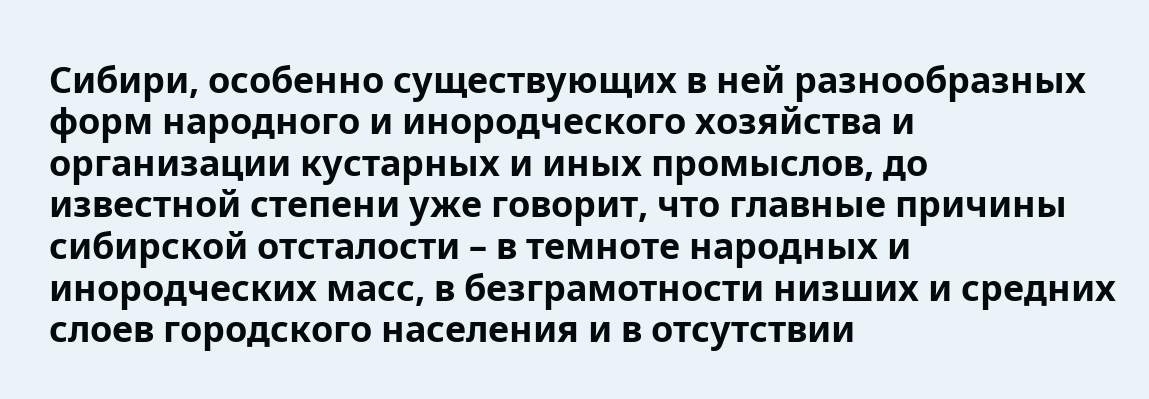Сибири, особенно существующих в ней разнообразных форм народного и инородческого хозяйства и организации кустарных и иных промыслов, до известной степени уже говорит, что главные причины сибирской отсталости – в темноте народных и инородческих масс, в безграмотности низших и средних слоев городского населения и в отсутствии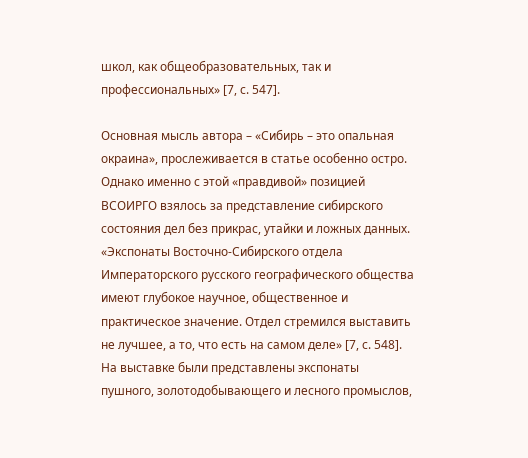школ, как общеобразовательных, так и профессиональных» [7, с. 547].

Основная мысль автора – «Сибирь – это опальная окраина», прослеживается в статье особенно остро. Однако именно с этой «правдивой» позицией ВСОИРГО взялось за представление сибирского состояния дел без прикрас, утайки и ложных данных. «Экспонаты Восточно-Сибирского отдела Императорского русского географического общества имеют глубокое научное, общественное и практическое значение. Отдел стремился выставить не лучшее, а то, что есть на самом деле» [7, с. 548]. На выставке были представлены экспонаты пушного, золотодобывающего и лесного промыслов,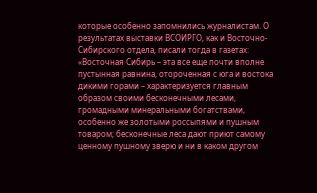которые особенно запомнились журналистам. О результатах выставки ВСОИРГО, как и Восточно-Сибирского отдела, писали тогда в газетах: «Восточная Сибирь – эта все еще почти вполне пустынная равнина, отороченная с юга и востока дикими горами – характеризуется главным образом своими бесконечными лесами, громадными минеральными богатствами, особенно же золотыми россыпями и пушным товаром; бесконечные леса дают приют самому ценному пушному зверю и ни в каком другом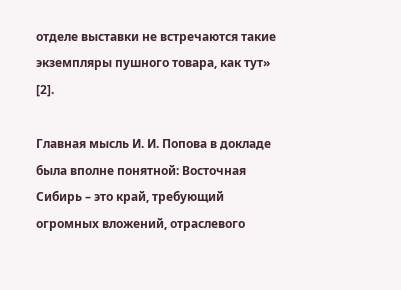отделе выставки не встречаются такие экземпляры пушного товара, как тут» [2].

Главная мысль И. И. Попова в докладе была вполне понятной: Восточная Сибирь – это край, требующий огромных вложений, отраслевого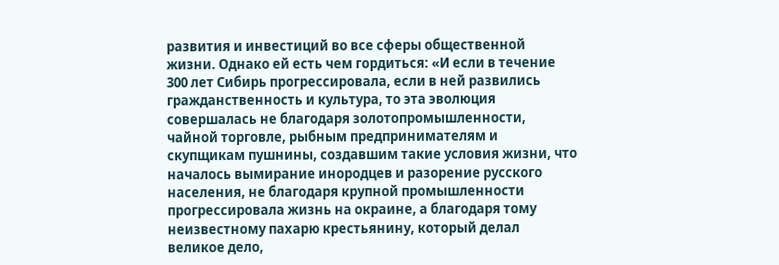развития и инвестиций во все сферы общественной жизни. Однако ей есть чем гордиться: «И если в течение 300 лет Сибирь прогрессировала, если в ней развились гражданственность и культура, то эта эволюция совершалась не благодаря золотопромышленности, чайной торговле, рыбным предпринимателям и скупщикам пушнины, создавшим такие условия жизни, что началось вымирание инородцев и разорение русского населения, не благодаря крупной промышленности прогрессировала жизнь на окраине, а благодаря тому неизвестному пахарю крестьянину, который делал великое дело,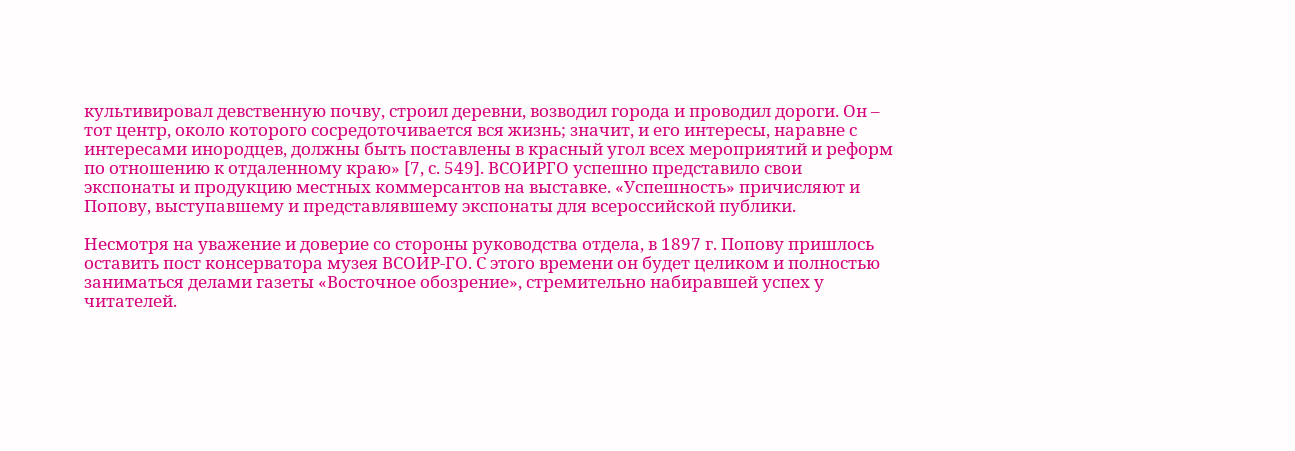культивировал девственную почву, строил деревни, возводил города и проводил дороги. Он – тот центр, около которого сосредоточивается вся жизнь; значит, и его интересы, наравне с интересами инородцев, должны быть поставлены в красный угол всех мероприятий и реформ по отношению к отдаленному краю» [7, с. 549]. ВСОИРГО успешно представило свои экспонаты и продукцию местных коммерсантов на выставке. «Успешность» причисляют и Попову, выступавшему и представлявшему экспонаты для всероссийской публики.

Несмотря на уважение и доверие со стороны руководства отдела, в 1897 г. Попову пришлось оставить пост консерватора музея ВСОИР-ГО. С этого времени он будет целиком и полностью заниматься делами газеты «Восточное обозрение», стремительно набиравшей успех у читателей.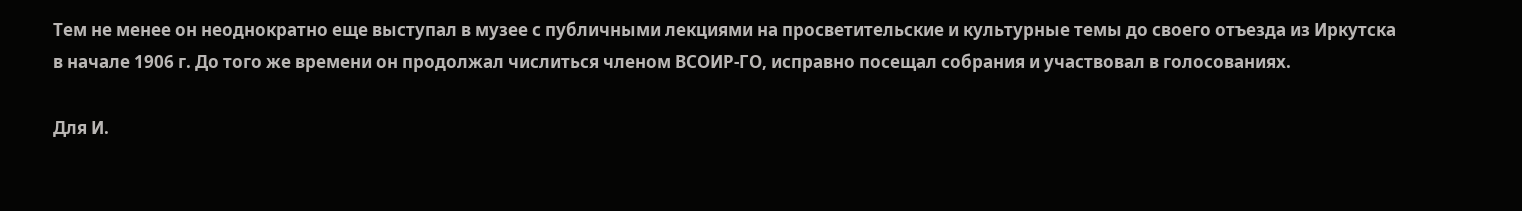Тем не менее он неоднократно еще выступал в музее с публичными лекциями на просветительские и культурные темы до своего отъезда из Иркутска в начале 1906 г. До того же времени он продолжал числиться членом ВСОИР-ГО, исправно посещал собрания и участвовал в голосованиях.

Для И.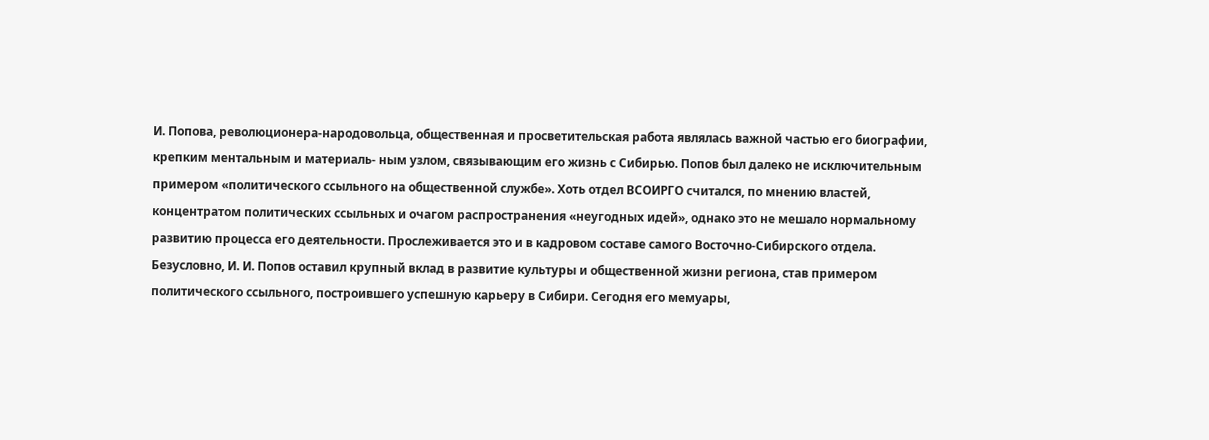И. Попова, революционера-народовольца, общественная и просветительская работа являлась важной частью его биографии, крепким ментальным и материаль- ным узлом, связывающим его жизнь с Сибирью. Попов был далеко не исключительным примером «политического ссыльного на общественной службе». Хоть отдел ВСОИРГО считался, по мнению властей, концентратом политических ссыльных и очагом распространения «неугодных идей», однако это не мешало нормальному развитию процесса его деятельности. Прослеживается это и в кадровом составе самого Восточно-Сибирского отдела. Безусловно, И. И. Попов оставил крупный вклад в развитие культуры и общественной жизни региона, став примером политического ссыльного, построившего успешную карьеру в Сибири. Сегодня его мемуары,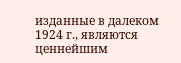изданные в далеком 1924 г., являются ценнейшим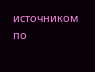источником по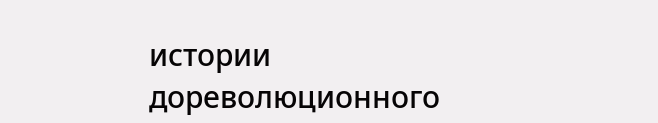истории дореволюционного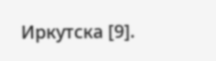Иркутска [9].